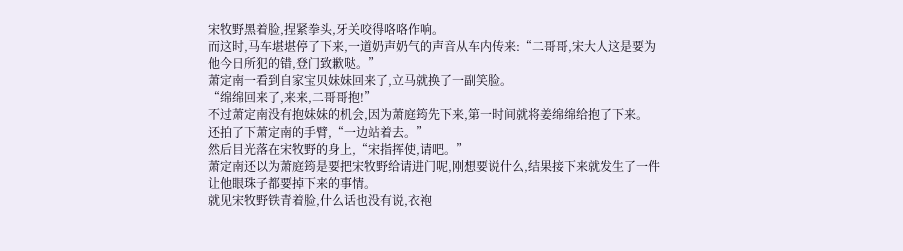宋牧野黑着脸,捏紧拳头,牙关咬得咯咯作响。
而这时,马车堪堪停了下来,一道奶声奶气的声音从车内传来:“二哥哥,宋大人这是要为他今日所犯的错,登门致歉哒。”
萧定南一看到自家宝贝妹妹回来了,立马就换了一副笑脸。
“绵绵回来了,来来,二哥哥抱!”
不过萧定南没有抱妹妹的机会,因为萧庭筠先下来,第一时间就将姜绵绵给抱了下来。
还拍了下萧定南的手臂,“一边站着去。”
然后目光落在宋牧野的身上,“宋指挥使,请吧。”
萧定南还以为萧庭筠是要把宋牧野给请进门呢,刚想要说什么,结果接下来就发生了一件让他眼珠子都要掉下来的事情。
就见宋牧野铁青着脸,什么话也没有说,衣袍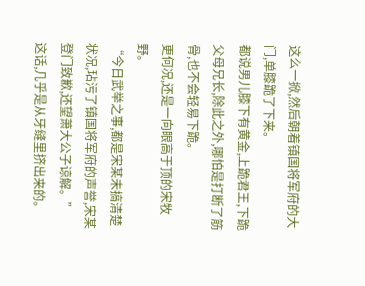这么一掀,然后朝着镇国将军府的大门,单膝跪了下来。
都说男儿膝下有黄金,上跪君王,下跪父母兄长,除此之外,哪怕是打断了筋骨,也不会轻易下跪。
更何况,还是一向眼高于顶的宋牧野。
“今日武举之事,都是宋某未搞清楚状况,玷污了镇国将军府的声誉,宋某登门致歉,还望萧大公子谅解。”
这话,几乎是从牙缝里挤出来的。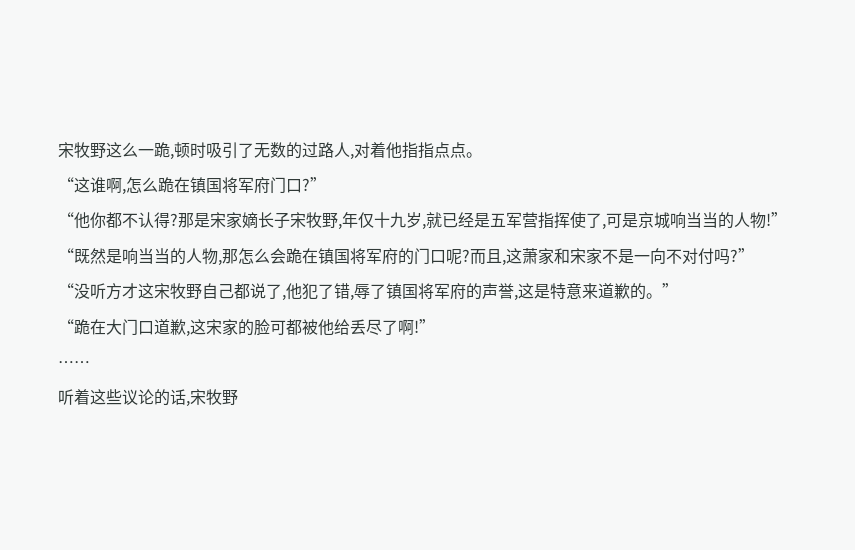宋牧野这么一跪,顿时吸引了无数的过路人,对着他指指点点。
“这谁啊,怎么跪在镇国将军府门口?”
“他你都不认得?那是宋家嫡长子宋牧野,年仅十九岁,就已经是五军营指挥使了,可是京城响当当的人物!”
“既然是响当当的人物,那怎么会跪在镇国将军府的门口呢?而且,这萧家和宋家不是一向不对付吗?”
“没听方才这宋牧野自己都说了,他犯了错,辱了镇国将军府的声誉,这是特意来道歉的。”
“跪在大门口道歉,这宋家的脸可都被他给丢尽了啊!”
……
听着这些议论的话,宋牧野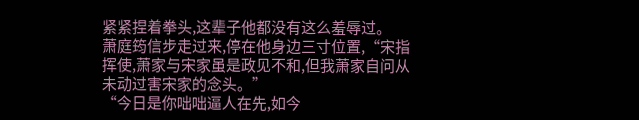紧紧捏着拳头,这辈子他都没有这么羞辱过。
萧庭筠信步走过来,停在他身边三寸位置,“宋指挥使,萧家与宋家虽是政见不和,但我萧家自问从未动过害宋家的念头。”
“今日是你咄咄逼人在先,如今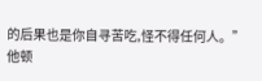的后果也是你自寻苦吃,怪不得任何人。”
他顿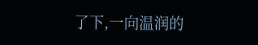了下,一向温润的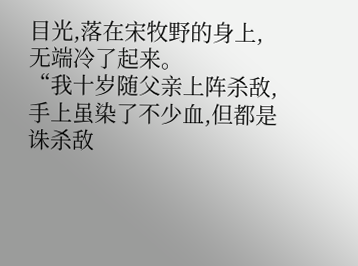目光,落在宋牧野的身上,无端冷了起来。
“我十岁随父亲上阵杀敌,手上虽染了不少血,但都是诛杀敌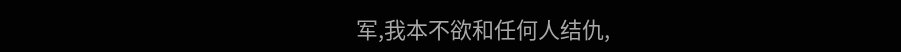军,我本不欲和任何人结仇,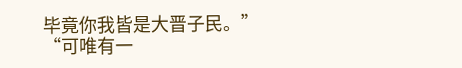毕竟你我皆是大晋子民。”
“可唯有一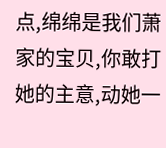点,绵绵是我们萧家的宝贝,你敢打她的主意,动她一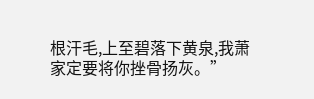根汗毛,上至碧落下黄泉,我萧家定要将你挫骨扬灰。”